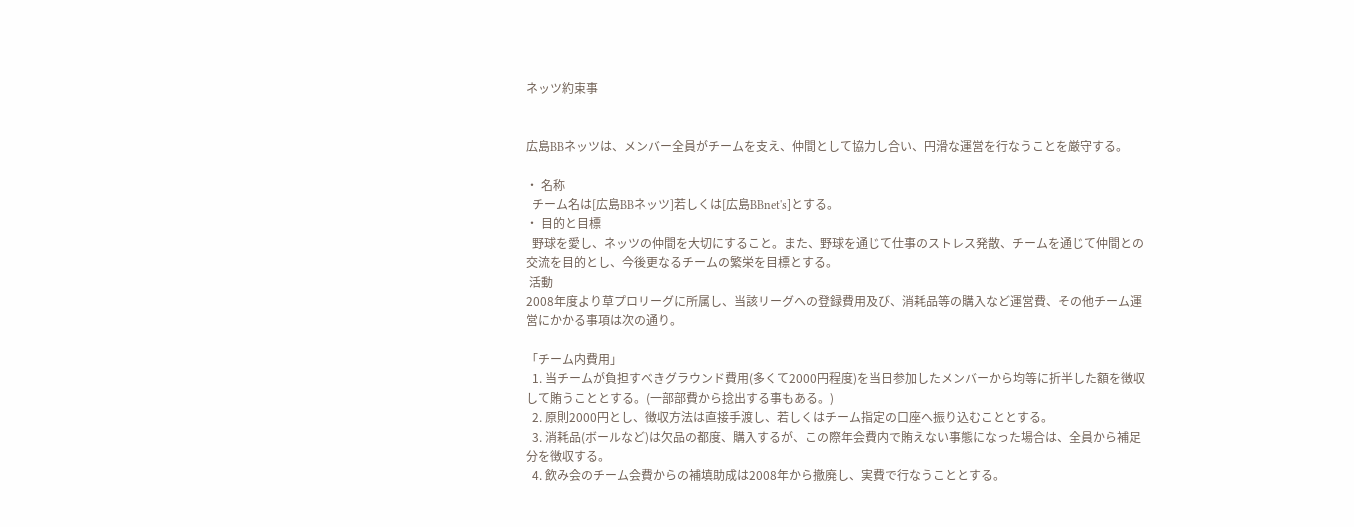ネッツ約束事


広島BBネッツは、メンバー全員がチームを支え、仲間として協力し合い、円滑な運営を行なうことを厳守する。

・ 名称
  チーム名は[広島BBネッツ]若しくは[広島BBnet's]とする。
・ 目的と目標
  野球を愛し、ネッツの仲間を大切にすること。また、野球を通じて仕事のストレス発散、チームを通じて仲間との交流を目的とし、今後更なるチームの繁栄を目標とする。
 活動
2008年度より草プロリーグに所属し、当該リーグへの登録費用及び、消耗品等の購入など運営費、その他チーム運営にかかる事項は次の通り。

「チーム内費用」
  1. 当チームが負担すべきグラウンド費用(多くて2000円程度)を当日参加したメンバーから均等に折半した額を徴収して賄うこととする。(一部部費から捻出する事もある。)
  2. 原則2000円とし、徴収方法は直接手渡し、若しくはチーム指定の口座へ振り込むこととする。
  3. 消耗品(ボールなど)は欠品の都度、購入するが、この際年会費内で賄えない事態になった場合は、全員から補足分を徴収する。
  4. 飲み会のチーム会費からの補填助成は2008年から撤廃し、実費で行なうこととする。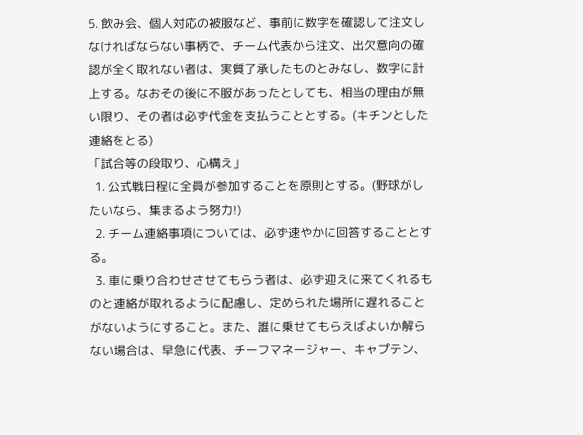5. 飲み会、個人対応の被服など、事前に数字を確認して注文しなければならない事柄で、チーム代表から注文、出欠意向の確認が全く取れない者は、実質了承したものとみなし、数字に計上する。なおその後に不服があったとしても、相当の理由が無い限り、その者は必ず代金を支払うこととする。(キチンとした連絡をとる)
「試合等の段取り、心構え」
  1. 公式戦日程に全員が参加することを原則とする。(野球がしたいなら、集まるよう努力!)
  2. チーム連絡事項については、必ず速やかに回答することとする。
  3. 車に乗り合わせさせてもらう者は、必ず迎えに来てくれるものと連絡が取れるように配慮し、定められた場所に遅れることがないようにすること。また、誰に乗せてもらえばよいか解らない場合は、早急に代表、チーフマネージャー、キャプテン、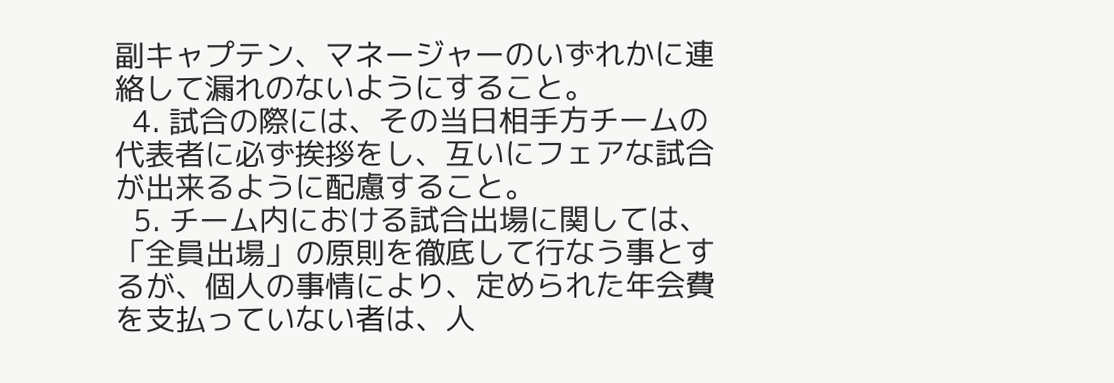副キャプテン、マネージャーのいずれかに連絡して漏れのないようにすること。
  4. 試合の際には、その当日相手方チームの代表者に必ず挨拶をし、互いにフェアな試合が出来るように配慮すること。
  5. チーム内における試合出場に関しては、「全員出場」の原則を徹底して行なう事とするが、個人の事情により、定められた年会費を支払っていない者は、人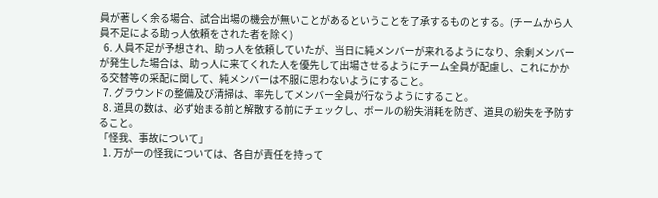員が著しく余る場合、試合出場の機会が無いことがあるということを了承するものとする。(チームから人員不足による助っ人依頼をされた者を除く)
  6. 人員不足が予想され、助っ人を依頼していたが、当日に純メンバーが来れるようになり、余剰メンバーが発生した場合は、助っ人に来てくれた人を優先して出場させるようにチーム全員が配慮し、これにかかる交替等の采配に関して、純メンバーは不服に思わないようにすること。
  7. グラウンドの整備及び清掃は、率先してメンバー全員が行なうようにすること。
  8. 道具の数は、必ず始まる前と解散する前にチェックし、ボールの紛失消耗を防ぎ、道具の紛失を予防すること。
「怪我、事故について」
  1. 万が一の怪我については、各自が責任を持って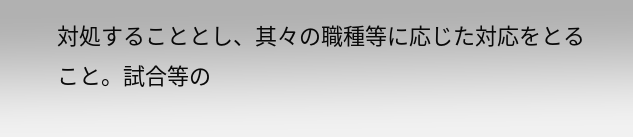対処することとし、其々の職種等に応じた対応をとること。試合等の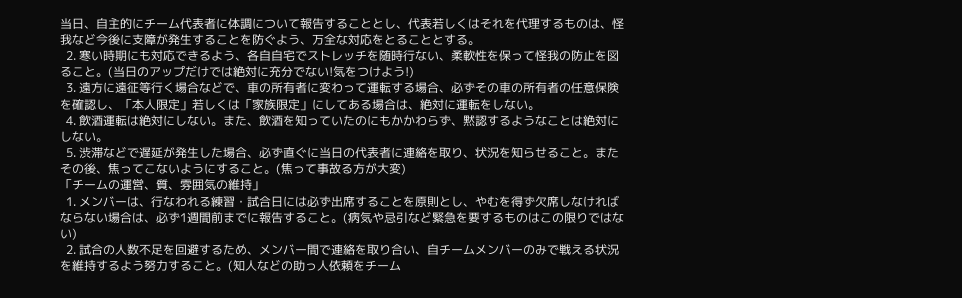当日、自主的にチーム代表者に体調について報告することとし、代表若しくはそれを代理するものは、怪我など今後に支障が発生することを防ぐよう、万全な対応をとることとする。
  2. 寒い時期にも対応できるよう、各自自宅でストレッチを随時行ない、柔軟性を保って怪我の防止を図ること。(当日のアップだけでは絶対に充分でない!気をつけよう!)
  3. 遠方に遠征等行く場合などで、車の所有者に変わって運転する場合、必ずその車の所有者の任意保険を確認し、「本人限定」若しくは「家族限定」にしてある場合は、絶対に運転をしない。
  4. 飲酒運転は絶対にしない。また、飲酒を知っていたのにもかかわらず、黙認するようなことは絶対にしない。
  5. 渋滞などで遅延が発生した場合、必ず直ぐに当日の代表者に連絡を取り、状況を知らせること。またその後、焦ってこないようにすること。(焦って事故る方が大変)
「チームの運営、質、雰囲気の維持」
  1. メンバーは、行なわれる練習・試合日には必ず出席することを原則とし、やむを得ず欠席しなければならない場合は、必ず1週間前までに報告すること。(病気や忌引など緊急を要するものはこの限りではない)
  2. 試合の人数不足を回避するため、メンバー間で連絡を取り合い、自チームメンバーのみで戦える状況を維持するよう努力すること。(知人などの助っ人依頼をチーム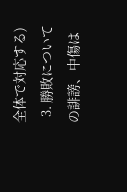全体で対応する)
  3. 勝敗についての誹謗、中傷は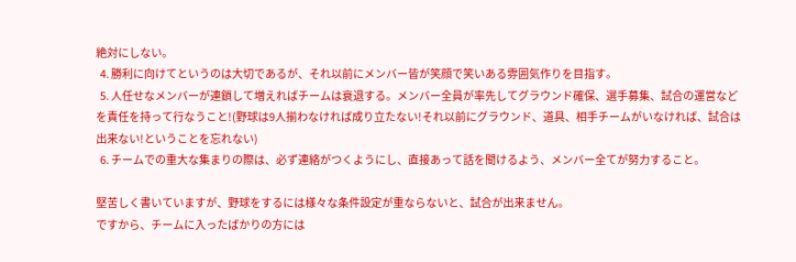絶対にしない。
  4. 勝利に向けてというのは大切であるが、それ以前にメンバー皆が笑顔で笑いある雰囲気作りを目指す。
  5. 人任せなメンバーが連鎖して増えればチームは衰退する。メンバー全員が率先してグラウンド確保、選手募集、試合の運営などを責任を持って行なうこと!(野球は9人揃わなければ成り立たない!それ以前にグラウンド、道具、相手チームがいなければ、試合は出来ない!ということを忘れない)
  6. チームでの重大な集まりの際は、必ず連絡がつくようにし、直接あって話を聞けるよう、メンバー全てが努力すること。

堅苦しく書いていますが、野球をするには様々な条件設定が重ならないと、試合が出来ません。
ですから、チームに入ったばかりの方には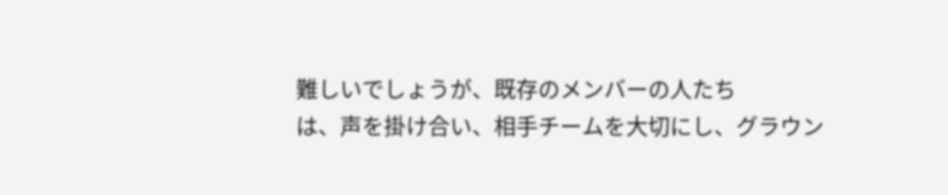難しいでしょうが、既存のメンバーの人たち
は、声を掛け合い、相手チームを大切にし、グラウン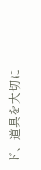ド、道具を大切に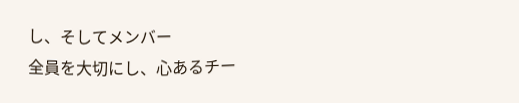し、そしてメンバー
全員を大切にし、心あるチー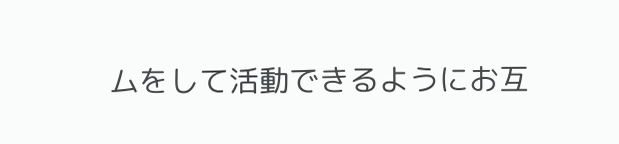ムをして活動できるようにお互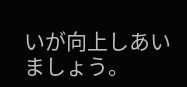いが向上しあいましょう。